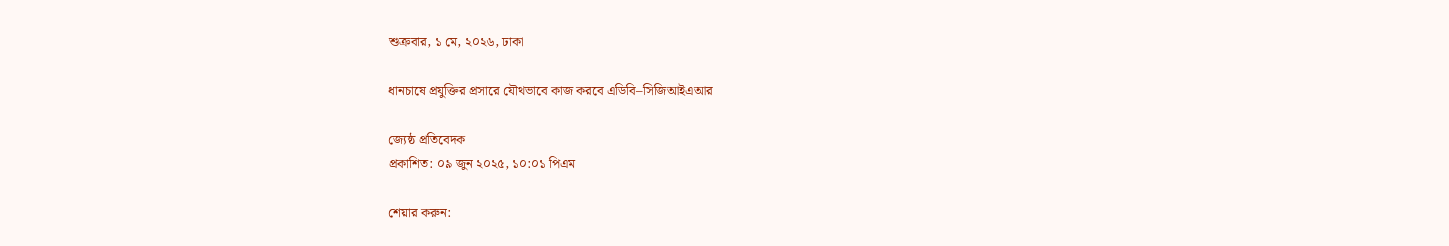শুক্রবার, ১ মে, ২০২৬, ঢাকা

ধানচাষে প্রযুক্তির প্রসারে যৌথভাবে কাজ করবে এডিবি–সিজিআইএআর

জ্যেষ্ঠ প্রতিবেদক
প্রকাশিত: ০৯ জুন ২০২৫, ১০:০১ পিএম

শেয়ার করুন: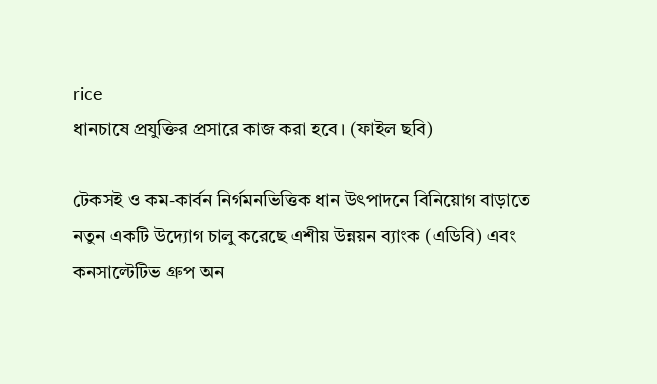rice
ধানচাষে প্রযুক্তির প্রসারে কাজ করা হবে। (ফাইল ছবি)

টেকসই ও কম-কার্বন নির্গমনভিত্তিক ধান উৎপাদনে বিনিয়োগ বাড়াতে নতুন একটি উদ্যোগ চালু করেছে এশীয় উন্নয়ন ব্যাংক (এডিবি) এবং কনসাল্টেটিভ গ্রুপ অন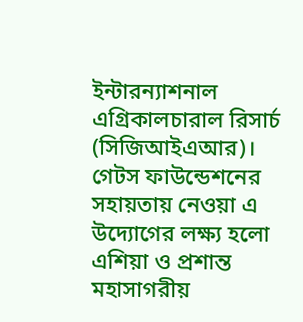ইন্টারন্যাশনাল এগ্রিকালচারাল রিসার্চ (সিজিআইএআর)। গেটস ফাউন্ডেশনের সহায়তায় নেওয়া এ উদ্যোগের লক্ষ্য হলো এশিয়া ও প্রশান্ত মহাসাগরীয়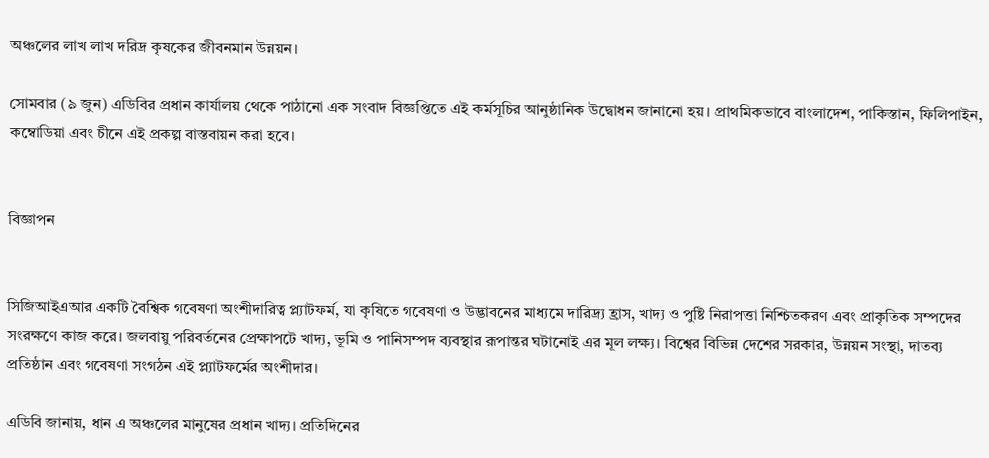অঞ্চলের লাখ লাখ দরিদ্র কৃষকের জীবনমান উন্নয়ন।

সোমবার (৯ জুন) এডিবির প্রধান কার্যালয় থেকে পাঠানো এক সংবাদ বিজ্ঞপ্তিতে এই কর্মসূচির আনুষ্ঠানিক উদ্বোধন জানানো হয়। প্রাথমিকভাবে বাংলাদেশ, পাকিস্তান, ফিলিপাইন, কম্বোডিয়া এবং চীনে এই প্রকল্প বাস্তবায়ন করা হবে।


বিজ্ঞাপন


সিজিআইএআর একটি বৈশ্বিক গবেষণা অংশীদারিত্ব প্ল্যাটফর্ম, যা কৃষিতে গবেষণা ও উদ্ভাবনের মাধ্যমে দারিদ্র্য হ্রাস, খাদ্য ও পুষ্টি নিরাপত্তা নিশ্চিতকরণ এবং প্রাকৃতিক সম্পদের সংরক্ষণে কাজ করে। জলবায়ু পরিবর্তনের প্রেক্ষাপটে খাদ্য, ভূমি ও পানিসম্পদ ব্যবস্থার রূপান্তর ঘটানোই এর মূল লক্ষ্য। বিশ্বের বিভিন্ন দেশের সরকার, উন্নয়ন সংস্থা, দাতব্য প্রতিষ্ঠান এবং গবেষণা সংগঠন এই প্ল্যাটফর্মের অংশীদার।

এডিবি জানায়, ধান এ অঞ্চলের মানুষের প্রধান খাদ্য। প্রতিদিনের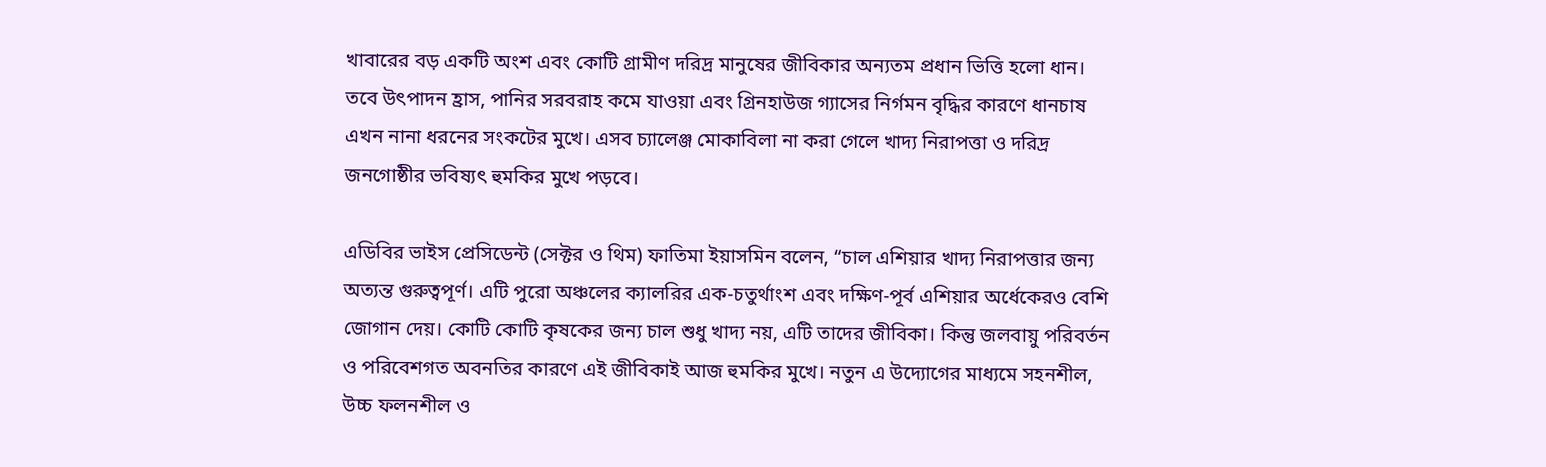খাবারের বড় একটি অংশ এবং কোটি গ্রামীণ দরিদ্র মানুষের জীবিকার অন্যতম প্রধান ভিত্তি হলো ধান। তবে উৎপাদন হ্রাস, পানির সরবরাহ কমে যাওয়া এবং গ্রিনহাউজ গ্যাসের নির্গমন বৃদ্ধির কারণে ধানচাষ এখন নানা ধরনের সংকটের মুখে। এসব চ্যালেঞ্জ মোকাবিলা না করা গেলে খাদ্য নিরাপত্তা ও দরিদ্র জনগোষ্ঠীর ভবিষ্যৎ হুমকির মুখে পড়বে।

এডিবির ভাইস প্রেসিডেন্ট (সেক্টর ও থিম) ফাতিমা ইয়াসমিন বলেন, “চাল এশিয়ার খাদ্য নিরাপত্তার জন্য অত্যন্ত গুরুত্বপূর্ণ। এটি পুরো অঞ্চলের ক্যালরির এক-চতুর্থাংশ এবং দক্ষিণ-পূর্ব এশিয়ার অর্ধেকেরও বেশি জোগান দেয়। কোটি কোটি কৃষকের জন্য চাল শুধু খাদ্য নয়, এটি তাদের জীবিকা। কিন্তু জলবায়ু পরিবর্তন ও পরিবেশগত অবনতির কারণে এই জীবিকাই আজ হুমকির মুখে। নতুন এ উদ্যোগের মাধ্যমে সহনশীল, উচ্চ ফলনশীল ও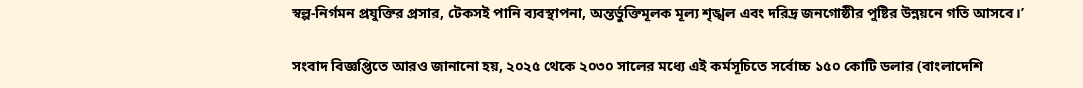স্বল্প-নির্গমন প্রযুক্তির প্রসার, টেকসই পানি ব্যবস্থাপনা, অন্তর্ভুক্তিমূলক মূল্য শৃঙ্খল এবং দরিদ্র জনগোষ্ঠীর পুষ্টির উন্নয়নে গতি আসবে।’

সংবাদ বিজ্ঞপ্তিতে আরও জানানো হয়, ২০২৫ থেকে ২০৩০ সালের মধ্যে এই কর্মসূচিতে সর্বোচ্চ ১৫০ কোটি ডলার (বাংলাদেশি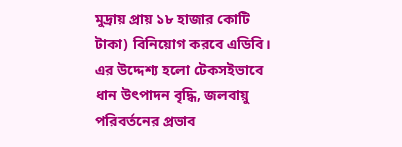মুদ্রায় প্রায় ১৮ হাজার কোটি টাকা) বিনিয়োগ করবে এডিবি। এর উদ্দেশ্য হলো টেকসইভাবে ধান উৎপাদন বৃদ্ধি, জলবায়ু পরিবর্তনের প্রভাব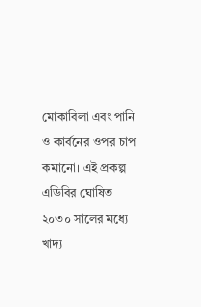মোকাবিলা এবং পানি ও কার্বনের ওপর চাপ কমানো। এই প্রকল্প এডিবির ঘোষিত ২০৩০ সালের মধ্যে খাদ্য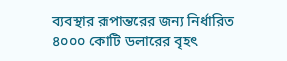ব্যবস্থার রূপান্তরের জন্য নির্ধারিত ৪০০০ কোটি ডলারের বৃহৎ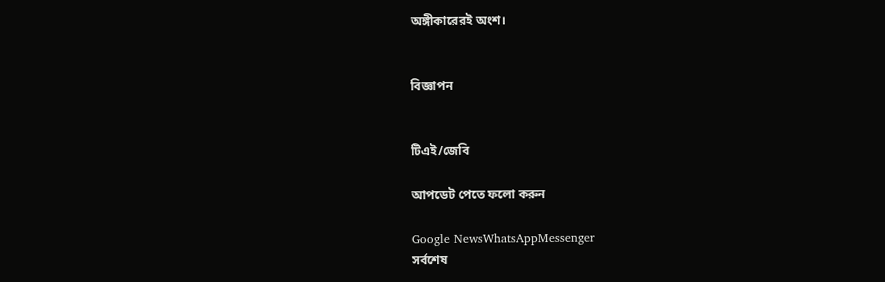অঙ্গীকারেরই অংশ।


বিজ্ঞাপন


টিএই/জেবি

আপডেট পেতে ফলো করুন

Google NewsWhatsAppMessenger
সর্বশেষ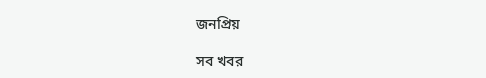জনপ্রিয়

সব খবর